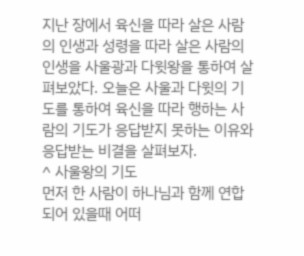지난 장에서 육신을 따라 살은 사람의 인생과 성령을 따라 살은 사람의 인생을 사울광과 다윗왕을 통하여 살펴보았다. 오늘은 사울과 다윗의 기도를 통하여 육신을 따라 행하는 사람의 기도가 응답받지 못하는 이유와 응답받는 비결을 살펴보자.
^ 사울왕의 기도
먼저 한 사람이 하나님과 함께 연합되어 있을때 어떠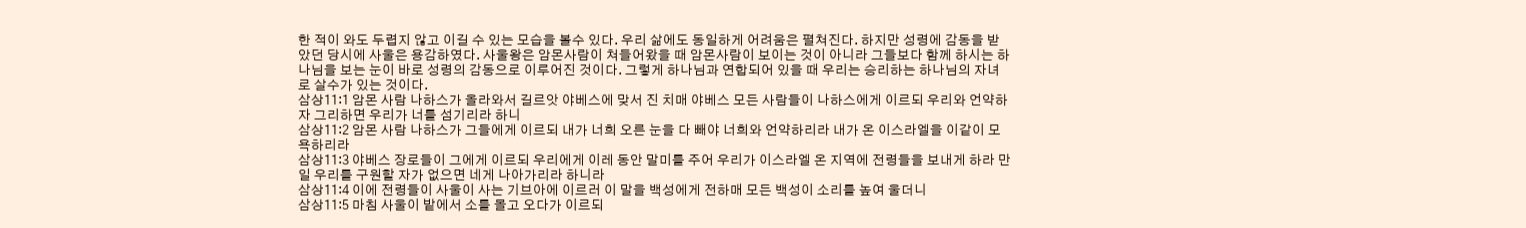한 적이 와도 두렵지 않고 이길 수 있는 모습을 볼수 있다. 우리 삶에도 동일하게 어려움은 펼쳐진다. 하지만 성령에 감동을 받았던 당시에 사울은 용감하였다. 사울왕은 암몬사람이 쳐들어왔을 때 암몬사람이 보이는 것이 아니라 그들보다 함께 하시는 하나님을 보는 눈이 바로 성령의 감동으로 이루어진 것이다. 그렇게 하나님과 연합되어 있을 때 우리는 승리하는 하나님의 자녀로 살수가 있는 것이다.
삼상11:1 암몬 사람 나하스가 올라와서 길르앗 야베스에 맞서 진 치매 야베스 모든 사람들이 나하스에게 이르되 우리와 언약하자 그리하면 우리가 너를 섬기리라 하니
삼상11:2 암몬 사람 나하스가 그들에게 이르되 내가 너희 오른 눈을 다 빼야 너희와 언약하리라 내가 온 이스라엘을 이같이 모욕하리라
삼상11:3 야베스 장로들이 그에게 이르되 우리에게 이레 동안 말미를 주어 우리가 이스라엘 온 지역에 전령들을 보내게 하라 만일 우리를 구원할 자가 없으면 네게 나아가리라 하니라
삼상11:4 이에 전령들이 사울이 사는 기브아에 이르러 이 말을 백성에게 전하매 모든 백성이 소리를 높여 울더니
삼상11:5 마침 사울이 밭에서 소를 몰고 오다가 이르되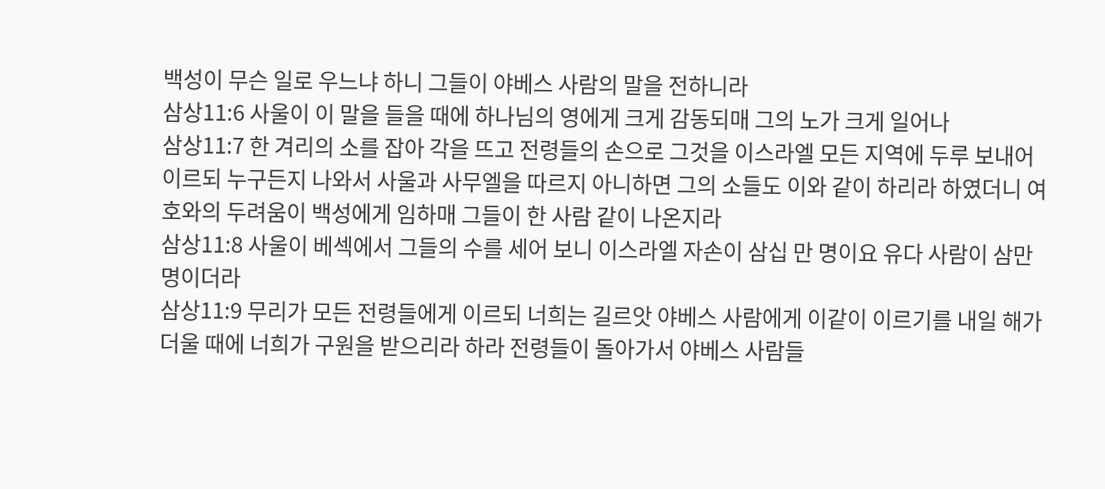백성이 무슨 일로 우느냐 하니 그들이 야베스 사람의 말을 전하니라
삼상11:6 사울이 이 말을 들을 때에 하나님의 영에게 크게 감동되매 그의 노가 크게 일어나
삼상11:7 한 겨리의 소를 잡아 각을 뜨고 전령들의 손으로 그것을 이스라엘 모든 지역에 두루 보내어 이르되 누구든지 나와서 사울과 사무엘을 따르지 아니하면 그의 소들도 이와 같이 하리라 하였더니 여호와의 두려움이 백성에게 임하매 그들이 한 사람 같이 나온지라
삼상11:8 사울이 베섹에서 그들의 수를 세어 보니 이스라엘 자손이 삼십 만 명이요 유다 사람이 삼만 명이더라
삼상11:9 무리가 모든 전령들에게 이르되 너희는 길르앗 야베스 사람에게 이같이 이르기를 내일 해가 더울 때에 너희가 구원을 받으리라 하라 전령들이 돌아가서 야베스 사람들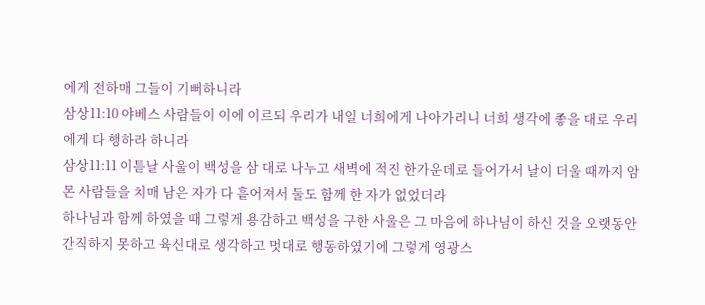에게 전하매 그들이 기뻐하니라
삼상11:10 야베스 사람들이 이에 이르되 우리가 내일 너희에게 나아가리니 너희 생각에 좋을 대로 우리에게 다 행하라 하니라
삼상11:11 이튿날 사울이 백성을 삼 대로 나누고 새벽에 적진 한가운데로 들어가서 날이 더울 때까지 암몬 사람들을 치매 남은 자가 다 흩어져서 둘도 함께 한 자가 없었더라
하나님과 함께 하였을 때 그렇게 용감하고 백성을 구한 사울은 그 마음에 하나님이 하신 것을 오랫동안 간직하지 못하고 육신대로 생각하고 멋대로 행동하였기에 그렇게 영광스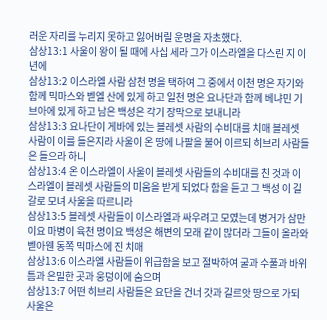러운 자리를 누리지 못하고 잃어버릴 운명을 자초했다.
삼상13:1 사울이 왕이 될 때에 사십 세라 그가 이스라엘을 다스린 지 이 년에
삼상13:2 이스라엘 사람 삼천 명을 택하여 그 중에서 이천 명은 자기와 함께 믹마스와 벧엘 산에 있게 하고 일천 명은 요나단과 함께 베냐민 기브아에 있게 하고 남은 백성은 각기 장막으로 보내니라
삼상13:3 요나단이 게바에 있는 블레셋 사람의 수비대를 치매 블레셋 사람이 이를 들은지라 사울이 온 땅에 나팔을 불어 이르되 히브리 사람들은 들으라 하니
삼상13:4 온 이스라엘이 사울이 블레셋 사람들의 수비대를 친 것과 이스라엘이 블레셋 사람들의 미움을 받게 되었다 함을 듣고 그 백성 이 길갈로 모녀 사울을 따르니라
삼상13:5 블레셋 사람들이 이스라엘과 싸우려고 모였는데 병거가 삼만이요 마병이 육천 명이요 백성은 해변의 모래 같이 많더라 그들이 올라와 벧아웬 동쪽 믹마스에 진 치매
삼상13:6 이스라엘 사람들이 위급함을 보고 절박하여 굴과 수풀과 바위 틈과 은밀한 곳과 웅덩이에 숨으며
삼상13:7 어떤 히브리 사람들은 요단을 건너 갓과 길르앗 땅으로 가되 사울은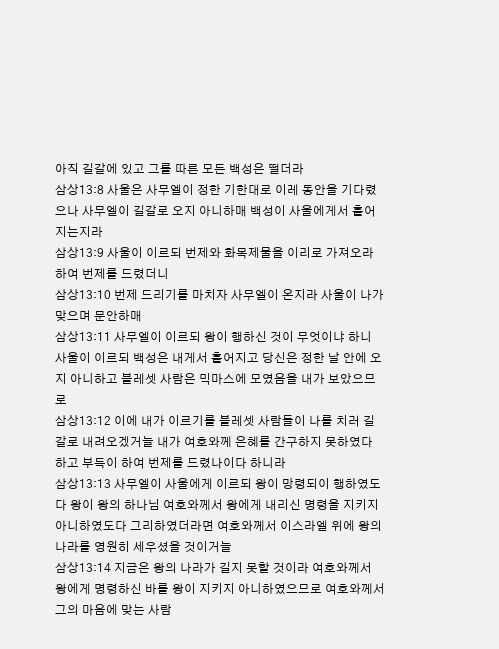아직 길갈에 있고 그를 따른 모든 백성은 떨더라
삼상13:8 사울은 사무엘이 정한 기한대로 이레 동안을 기다렸으나 사무엘이 길갈로 오지 아니하매 백성이 사울에게서 흩어지는지라
삼상13:9 사울이 이르되 번제와 화목제물을 이리로 가져오라 하여 번제를 드렸더니
삼상13:10 번제 드리기를 마치자 사무엘이 온지라 사울이 나가 맞으며 문안하매
삼상13:11 사무엘이 이르되 왕이 행하신 것이 무엇이냐 하니 사울이 이르되 백성은 내게서 흩어지고 당신은 정한 날 안에 오지 아니하고 블레셋 사람은 믹마스에 모였음을 내가 보았으므로
삼상13:12 이에 내가 이르기를 블레셋 사람들이 나를 치러 길갈로 내려오겠거늘 내가 여호와께 은혜를 간구하지 못하였다 하고 부득이 하여 번제를 드렸나이다 하니라
삼상13:13 사무엘이 사울에게 이르되 왕이 망령되이 행하였도다 왕이 왕의 하나님 여호와께서 왕에게 내리신 명령을 지키지 아니하였도다 그리하였더라면 여호와께서 이스라엘 위에 왕의 나라를 영원히 세우셨을 것이거늘
삼상13:14 지금은 왕의 나라가 길지 못할 것이라 여호와께서 왕에게 명령하신 바를 왕이 지키지 아니하였으므로 여호와께서 그의 마음에 맞는 사람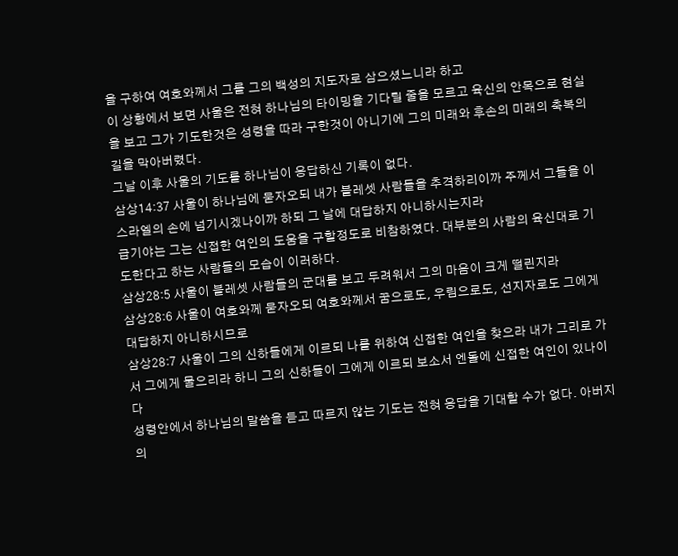을 구하여 여호와께서 그를 그의 백성의 지도자로 삼으셨느니라 하고
이 상황에서 보면 사울은 전혀 하나님의 타이밍을 기다릴 줄을 모르고 육신의 안목으로 현실을 보고 그가 기도한것은 성령을 따라 구한것이 아니기에 그의 미래와 후손의 미래의 축복의 길을 막아버렸다.
그날 이후 사울의 기도를 하나님이 응답하신 기록이 없다.
삼상14:37 사울이 하나님에 묻자오되 내가 블레셋 사람들을 추격하리이까 주께서 그들을 이스라엘의 손에 넘기시겠나이까 하되 그 날에 대답하지 아니하시는지라
급기야는 그는 신접한 여인의 도움을 구할정도로 비참하였다. 대부분의 사람의 육신대로 기도한다고 하는 사람들의 모습이 이러하다.
삼상28:5 사울이 블레셋 사람들의 군대를 보고 두려워서 그의 마음이 크게 떨린지라
삼상28:6 사울이 여호와께 묻자오되 여호와께서 꿈으로도, 우림으로도, 선지자로도 그에게 대답하지 아니하시므로
삼상28:7 사울이 그의 신하들에게 이르되 나를 위하여 신접한 여인을 찾으라 내가 그리로 가서 그에게 물으리라 하니 그의 신하들이 그에게 이르되 보소서 엔돌에 신접한 여인이 있나이다
성령안에서 하나님의 말씀을 듣고 따르지 않는 기도는 전혀 응답을 기대할 수가 없다. 아버지의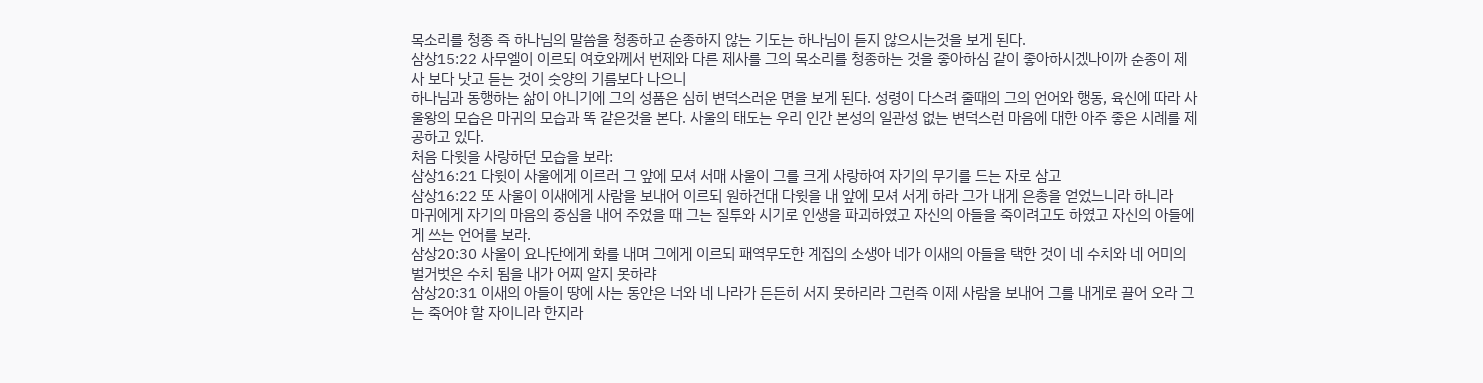목소리를 청종 즉 하나님의 말씀을 청종하고 순종하지 않는 기도는 하나님이 듣지 않으시는것을 보게 된다.
삼상15:22 사무엘이 이르되 여호와께서 번제와 다른 제사를 그의 목소리를 청종하는 것을 좋아하심 같이 좋아하시겠나이까 순종이 제사 보다 낫고 듣는 것이 숫양의 기름보다 나으니
하나님과 동행하는 삶이 아니기에 그의 성품은 심히 변덕스러운 면을 보게 된다. 성령이 다스려 줄때의 그의 언어와 행동, 육신에 따라 사울왕의 모습은 마귀의 모습과 똑 같은것을 본다. 사울의 태도는 우리 인간 본성의 일관성 없는 변덕스런 마음에 대한 아주 좋은 시례를 제공하고 있다.
처음 다윗을 사랑하던 모습을 보라:
삼상16:21 다윗이 사울에게 이르러 그 앞에 모셔 서매 사울이 그를 크게 사랑하여 자기의 무기를 드는 자로 삼고
삼상16:22 또 사울이 이새에게 사람을 보내어 이르되 원하건대 다윗을 내 앞에 모셔 서게 하라 그가 내게 은총을 얻었느니라 하니라
마귀에게 자기의 마음의 중심을 내어 주었을 때 그는 질투와 시기로 인생을 파괴하였고 자신의 아들을 죽이려고도 하였고 자신의 아들에게 쓰는 언어를 보라.
삼상20:30 사울이 요나단에게 화를 내며 그에게 이르되 패역무도한 계집의 소생아 네가 이새의 아들을 택한 것이 네 수치와 네 어미의 벌거벗은 수치 됨을 내가 어찌 알지 못하랴
삼상20:31 이새의 아들이 땅에 사는 동안은 너와 네 나라가 든든히 서지 못하리라 그런즉 이제 사람을 보내어 그를 내게로 끌어 오라 그는 죽어야 할 자이니라 한지라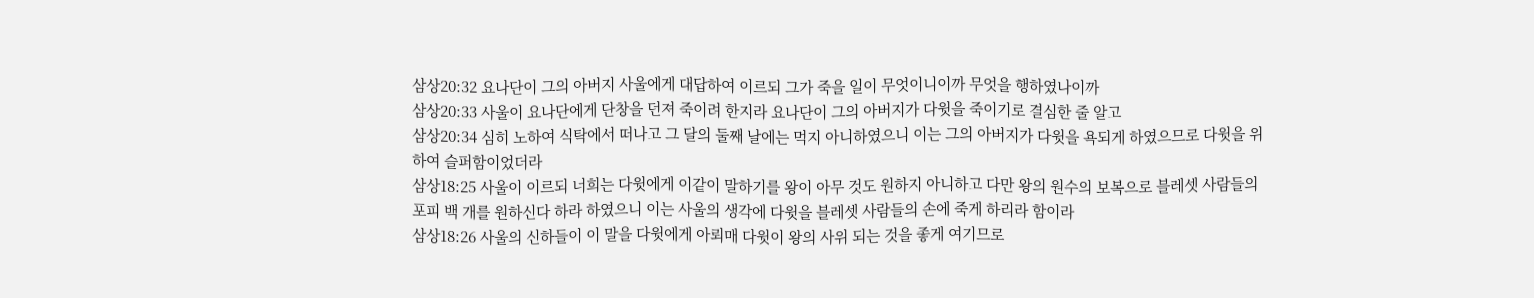삼상20:32 요나단이 그의 아버지 사울에게 대답하여 이르되 그가 죽을 일이 무엇이니이까 무엇을 행하였나이까
삼상20:33 사울이 요나단에게 단창을 던져 죽이려 한지라 요나단이 그의 아버지가 다윗을 죽이기로 결심한 줄 알고
삼상20:34 심히 노하여 식탁에서 떠나고 그 달의 둘째 날에는 먹지 아니하였으니 이는 그의 아버지가 다윗을 욕되게 하였으므로 다윗을 위하여 슬퍼함이었더라
삼상18:25 사울이 이르되 너희는 다윗에게 이같이 말하기를 왕이 아무 것도 원하지 아니하고 다만 왕의 원수의 보복으로 블레셋 사람들의 포피 백 개를 원하신다 하라 하였으니 이는 사울의 생각에 다윗을 블레셋 사람들의 손에 죽게 하리라 함이라
삼상18:26 사울의 신하들이 이 말을 다윗에게 아뢰매 다윗이 왕의 사위 되는 것을 좋게 여기므로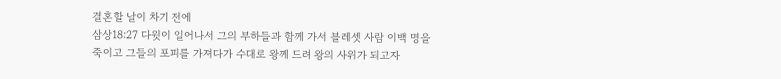결혼할 날이 차기 전에
삼상18:27 다윗이 일어나서 그의 부하들과 함께 가서 블레셋 사람 이백 명을 죽이고 그들의 포피를 가져다가 수대로 왕께 드려 왕의 사위가 되고자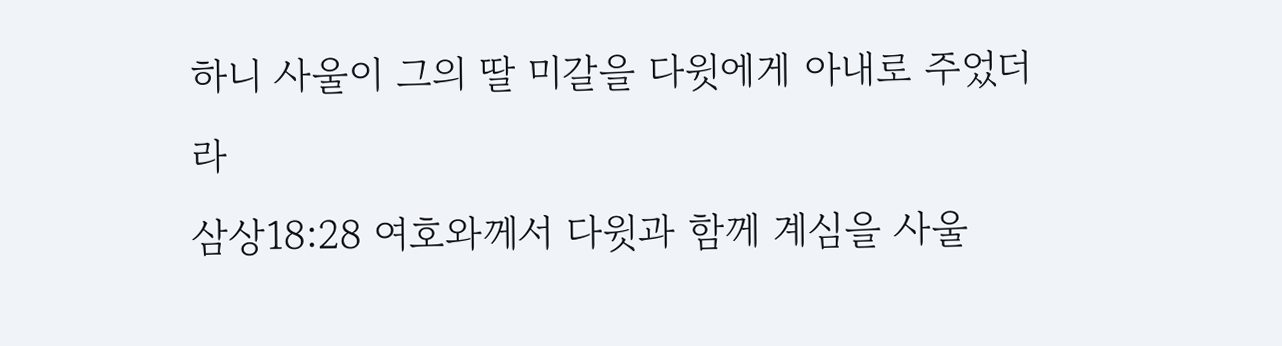하니 사울이 그의 딸 미갈을 다윗에게 아내로 주었더라
삼상18:28 여호와께서 다윗과 함께 계심을 사울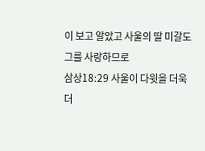이 보고 알았고 사울의 딸 미갈도 그를 사랑하므로
삼상18:29 사울이 다윗을 더욱더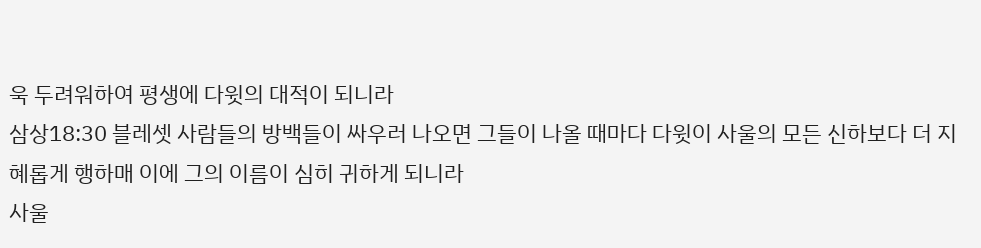욱 두려워하여 평생에 다윗의 대적이 되니라
삼상18:30 블레셋 사람들의 방백들이 싸우러 나오면 그들이 나올 때마다 다윗이 사울의 모든 신하보다 더 지혜롭게 행하매 이에 그의 이름이 심히 귀하게 되니라
사울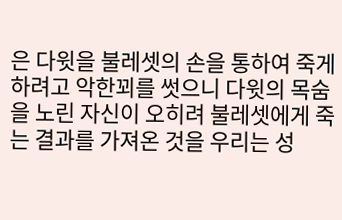은 다윗을 불레셋의 손을 통하여 죽게 하려고 악한꾀를 썻으니 다윗의 목숨을 노린 자신이 오히려 불레셋에게 죽는 결과를 가져온 것을 우리는 성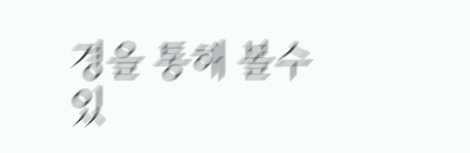경을 통해 볼수 있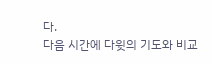다.
다음 시간에 다윗의 기도와 비교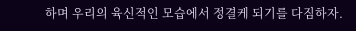하며 우리의 육신적인 모습에서 정결케 되기를 다짐하자.